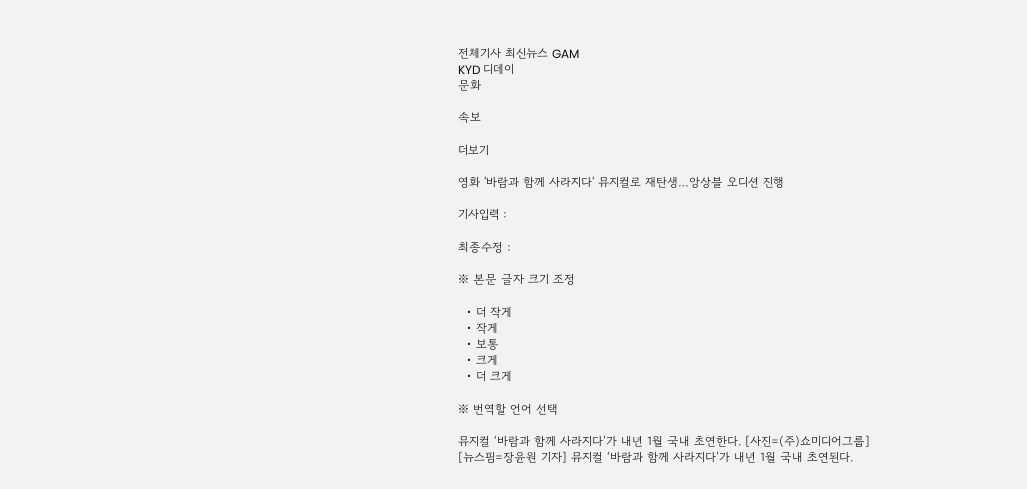전체기사 최신뉴스 GAM
KYD 디데이
문화

속보

더보기

영화 '바람과 함께 사라지다' 뮤지컬로 재탄생…앙상블 오디션 진행

기사입력 :

최종수정 :

※ 본문 글자 크기 조정

  • 더 작게
  • 작게
  • 보통
  • 크게
  • 더 크게

※ 번역할 언어 선택

뮤지컬 ‘바람과 함께 사라지다’가 내년 1월 국내 초연한다. [사진=(주)쇼미디어그룹]
[뉴스핌=장윤원 기자] 뮤지컬 ‘바람과 함께 사라지다’가 내년 1월 국내 초연된다.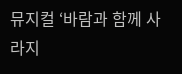뮤지컬 ‘바람과 함께 사라지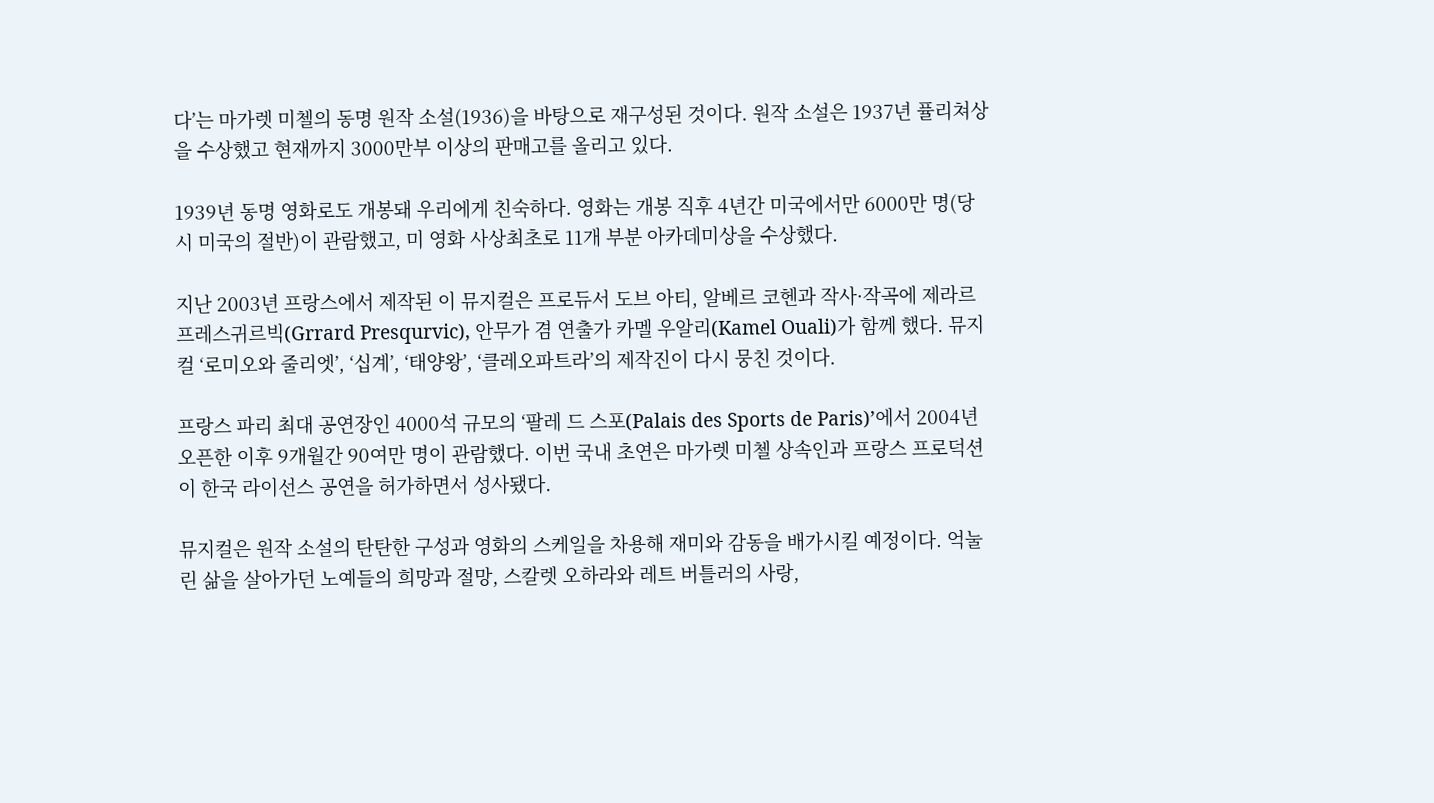다’는 마가렛 미첼의 동명 원작 소설(1936)을 바탕으로 재구성된 것이다. 원작 소설은 1937년 퓰리쳐상을 수상했고 현재까지 3000만부 이상의 판매고를 올리고 있다.

1939년 동명 영화로도 개봉돼 우리에게 친숙하다. 영화는 개봉 직후 4년간 미국에서만 6000만 명(당시 미국의 절반)이 관람했고, 미 영화 사상최초로 11개 부분 아카데미상을 수상했다.

지난 2003년 프랑스에서 제작된 이 뮤지컬은 프로듀서 도브 아티, 알베르 코헨과 작사·작곡에 제라르 프레스귀르빅(Grrard Presqurvic), 안무가 겸 연출가 카멜 우알리(Kamel Ouali)가 함께 했다. 뮤지컬 ‘로미오와 줄리엣’, ‘십계’, ‘태양왕’, ‘클레오파트라’의 제작진이 다시 뭉친 것이다.

프랑스 파리 최대 공연장인 4000석 규모의 ‘팔레 드 스포(Palais des Sports de Paris)’에서 2004년 오픈한 이후 9개월간 90여만 명이 관람했다. 이번 국내 초연은 마가렛 미첼 상속인과 프랑스 프로덕션이 한국 라이선스 공연을 허가하면서 성사됐다.

뮤지컬은 원작 소설의 탄탄한 구성과 영화의 스케일을 차용해 재미와 감동을 배가시킬 예정이다. 억눌린 삶을 살아가던 노예들의 희망과 절망, 스칼렛 오하라와 레트 버틀러의 사랑,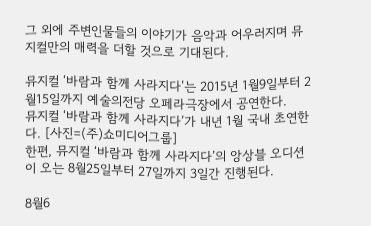그 외에 주변인물들의 이야기가 음악과 어우러지며 뮤지컬만의 매력을 더할 것으로 기대된다.

뮤지컬 ‘바람과 함께 사라지다’는 2015년 1월9일부터 2월15일까지 예술의전당 오페라극장에서 공연한다.
뮤지컬 ‘바람과 함께 사라지다’가 내년 1월 국내 초연한다. [사진=(주)쇼미디어그룹]
한편, 뮤지컬 ‘바람과 함께 사라지다’의 앙상블 오디션이 오는 8월25일부터 27일까지 3일간 진행된다.

8월6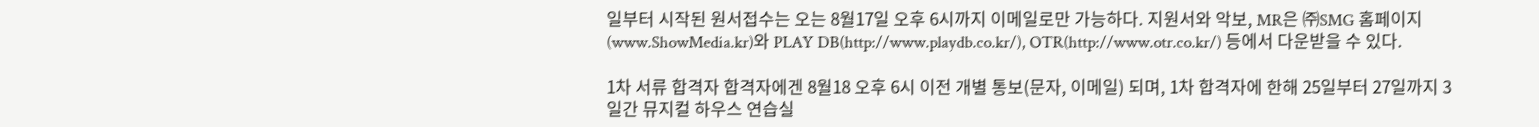일부터 시작된 원서접수는 오는 8월17일 오후 6시까지 이메일로만 가능하다. 지원서와 악보, MR은 ㈜SMG 홈페이지(www.ShowMedia.kr)와 PLAY DB(http://www.playdb.co.kr/), OTR(http://www.otr.co.kr/) 등에서 다운받을 수 있다.

1차 서류 합격자 합격자에겐 8월18 오후 6시 이전 개별 통보(문자, 이메일) 되며, 1차 합격자에 한해 25일부터 27일까지 3일간 뮤지컬 하우스 연습실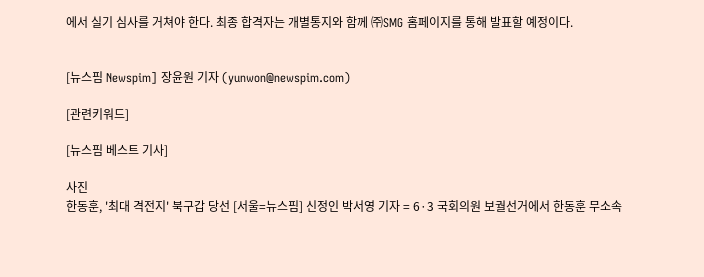에서 실기 심사를 거쳐야 한다. 최종 합격자는 개별통지와 함께 ㈜SMG 홈페이지를 통해 발표할 예정이다.


[뉴스핌 Newspim] 장윤원 기자 (yunwon@newspim.com)

[관련키워드]

[뉴스핌 베스트 기사]

사진
한동훈, '최대 격전지' 북구갑 당선 [서울=뉴스핌] 신정인 박서영 기자 = 6·3 국회의원 보궐선거에서 한동훈 무소속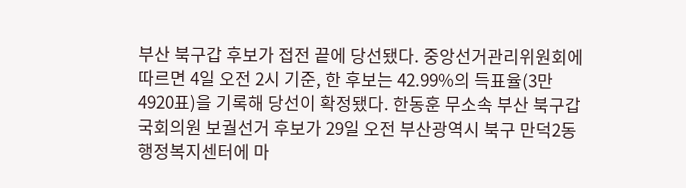부산 북구갑 후보가 접전 끝에 당선됐다. 중앙선거관리위원회에 따르면 4일 오전 2시 기준, 한 후보는 42.99%의 득표율(3만4920표)을 기록해 당선이 확정됐다. 한동훈 무소속 부산 북구갑 국회의원 보궐선거 후보가 29일 오전 부산광역시 북구 만덕2동행정복지센터에 마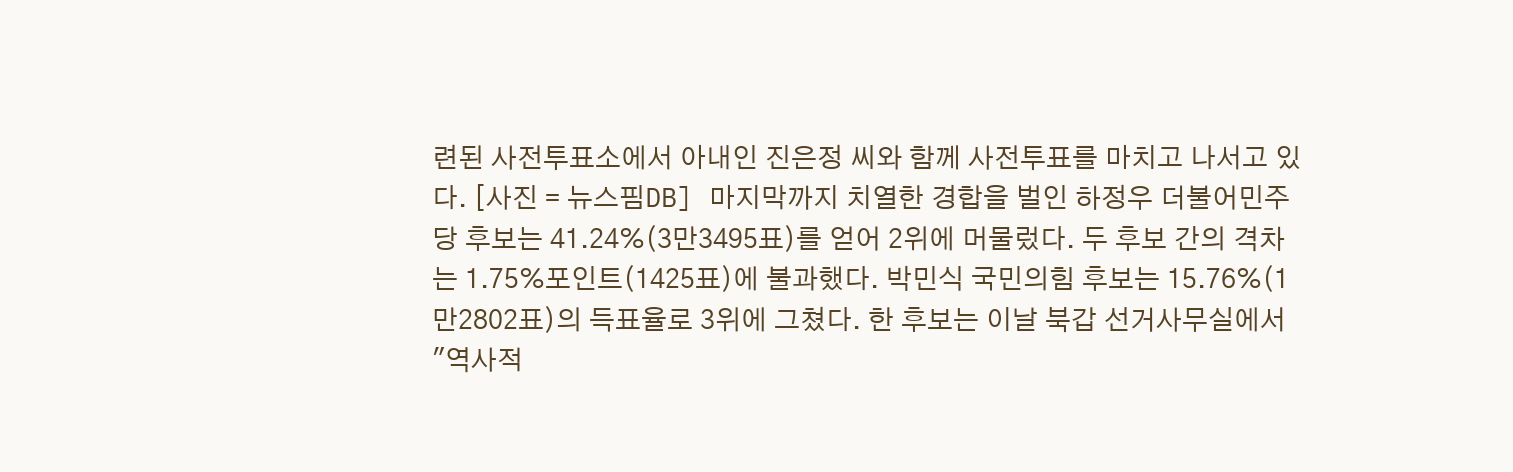련된 사전투표소에서 아내인 진은정 씨와 함께 사전투표를 마치고 나서고 있다. [사진 = 뉴스핌DB] 마지막까지 치열한 경합을 벌인 하정우 더불어민주당 후보는 41.24%(3만3495표)를 얻어 2위에 머물렀다. 두 후보 간의 격차는 1.75%포인트(1425표)에 불과했다. 박민식 국민의힘 후보는 15.76%(1만2802표)의 득표율로 3위에 그쳤다. 한 후보는 이날 북갑 선거사무실에서 "역사적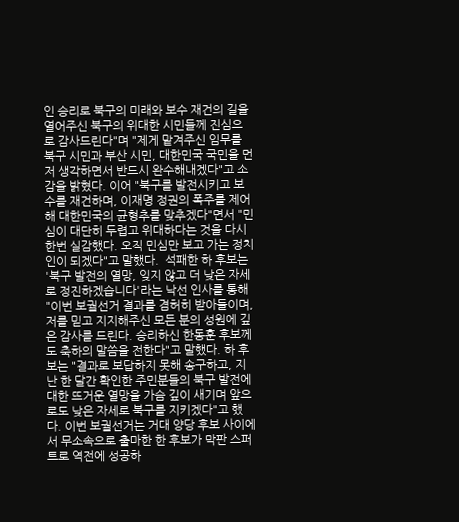인 승리로 북구의 미래와 보수 재건의 길을 열어주신 북구의 위대한 시민들께 진심으로 감사드린다"며 "제게 맡겨주신 임무를 북구 시민과 부산 시민, 대한민국 국민을 먼저 생각하면서 반드시 완수해내겠다"고 소감을 밝혔다. 이어 "북구를 발전시키고 보수를 재건하며, 이재명 정권의 폭주를 제어해 대한민국의 균형추를 맞추겠다"면서 "민심이 대단히 두렵고 위대하다는 것을 다시 한번 실감했다. 오직 민심만 보고 가는 정치인이 되겠다"고 말했다.  석패한 하 후보는 '북구 발전의 열망, 잊지 않고 더 낮은 자세로 정진하겠습니다'라는 낙선 인사를 통해 "이번 보궐선거 결과를 겸허히 받아들이며, 저를 믿고 지지해주신 모든 분의 성원에 깊은 감사를 드린다. 승리하신 한동훈 후보께도 축하의 말씀을 전한다"고 말했다. 하 후보는 "결과로 보답하지 못해 송구하고, 지난 한 달간 확인한 주민분들의 북구 발전에 대한 뜨거운 열망을 가슴 깊이 새기며 앞으로도 낮은 자세로 북구를 지키겠다"고 했다. 이번 보궐선거는 거대 양당 후보 사이에서 무소속으로 출마한 한 후보가 막판 스퍼트로 역전에 성공하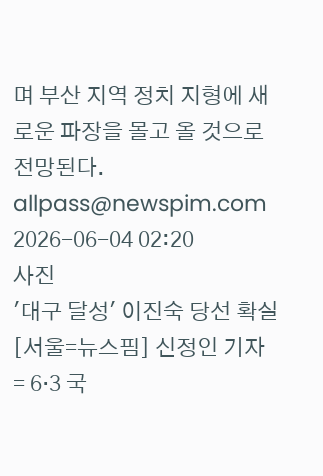며 부산 지역 정치 지형에 새로운 파장을 몰고 올 것으로 전망된다. allpass@newspim.com 2026-06-04 02:20
사진
'대구 달성' 이진숙 당선 확실 [서울=뉴스핌] 신정인 기자 = 6·3 국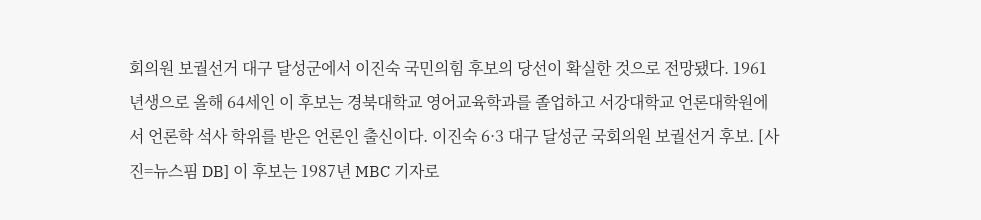회의원 보궐선거 대구 달성군에서 이진숙 국민의힘 후보의 당선이 확실한 것으로 전망됐다. 1961년생으로 올해 64세인 이 후보는 경북대학교 영어교육학과를 졸업하고 서강대학교 언론대학원에서 언론학 석사 학위를 받은 언론인 출신이다. 이진숙 6·3 대구 달성군 국회의원 보궐선거 후보. [사진=뉴스핌 DB] 이 후보는 1987년 MBC 기자로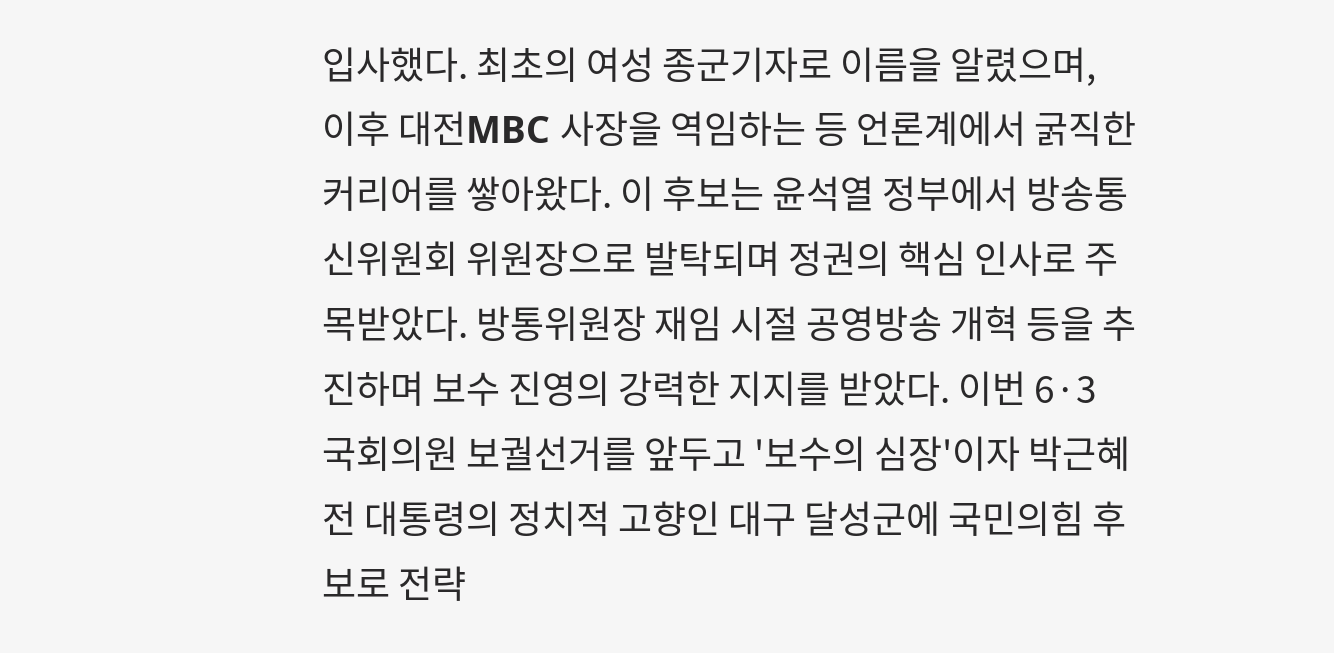입사했다. 최초의 여성 종군기자로 이름을 알렸으며, 이후 대전MBC 사장을 역임하는 등 언론계에서 굵직한 커리어를 쌓아왔다. 이 후보는 윤석열 정부에서 방송통신위원회 위원장으로 발탁되며 정권의 핵심 인사로 주목받았다. 방통위원장 재임 시절 공영방송 개혁 등을 추진하며 보수 진영의 강력한 지지를 받았다. 이번 6·3 국회의원 보궐선거를 앞두고 '보수의 심장'이자 박근혜 전 대통령의 정치적 고향인 대구 달성군에 국민의힘 후보로 전략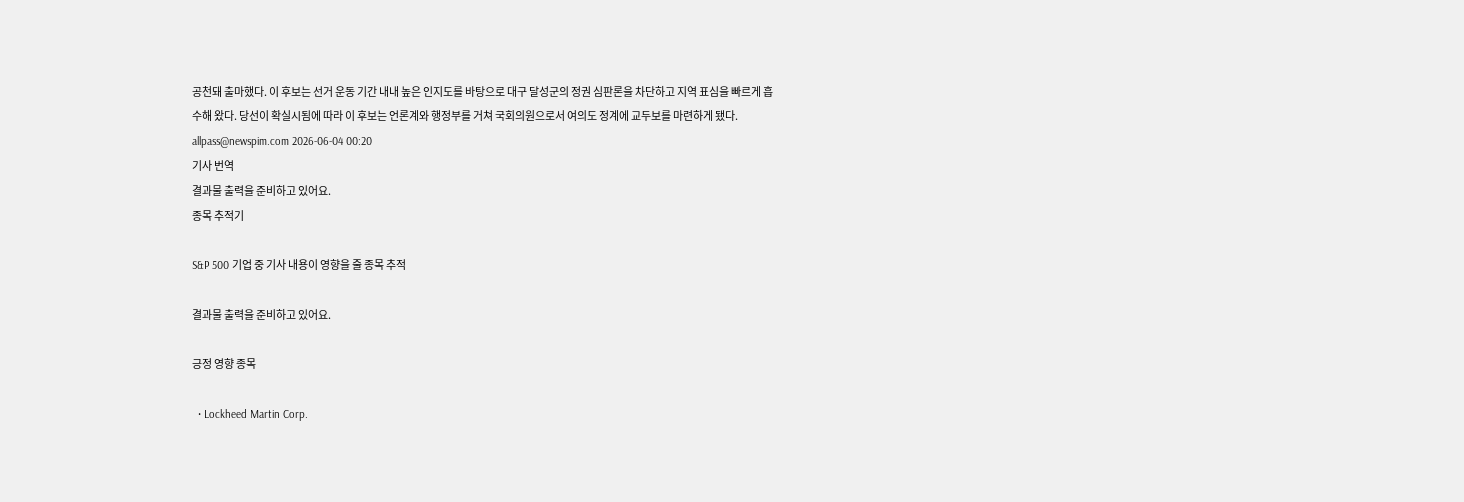공천돼 출마했다. 이 후보는 선거 운동 기간 내내 높은 인지도를 바탕으로 대구 달성군의 정권 심판론을 차단하고 지역 표심을 빠르게 흡수해 왔다. 당선이 확실시됨에 따라 이 후보는 언론계와 행정부를 거쳐 국회의원으로서 여의도 정계에 교두보를 마련하게 됐다. allpass@newspim.com 2026-06-04 00:20
기사 번역
결과물 출력을 준비하고 있어요.
종목 추적기

S&P 500 기업 중 기사 내용이 영향을 줄 종목 추적

결과물 출력을 준비하고 있어요.

긍정 영향 종목

  • Lockheed Martin Corp.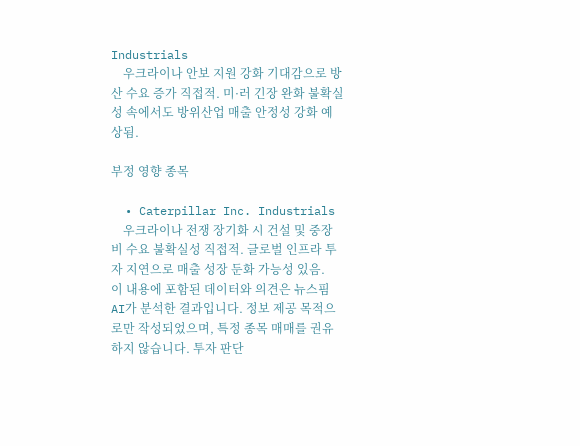Industrials
    우크라이나 안보 지원 강화 기대감으로 방산 수요 증가 직접적. 미·러 긴장 완화 불확실성 속에서도 방위산업 매출 안정성 강화 예상됨.

부정 영향 종목

  • Caterpillar Inc. Industrials
    우크라이나 전쟁 장기화 시 건설 및 중장비 수요 불확실성 직접적. 글로벌 인프라 투자 지연으로 매출 성장 둔화 가능성 있음.
이 내용에 포함된 데이터와 의견은 뉴스핌 AI가 분석한 결과입니다. 정보 제공 목적으로만 작성되었으며, 특정 종목 매매를 권유하지 않습니다. 투자 판단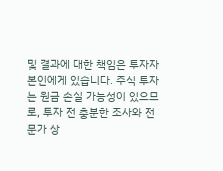및 결과에 대한 책임은 투자자 본인에게 있습니다. 주식 투자는 원금 손실 가능성이 있으므로, 투자 전 충분한 조사와 전문가 상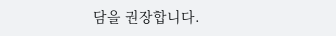담을 권장합니다.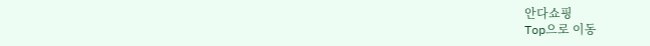안다쇼핑
Top으로 이동